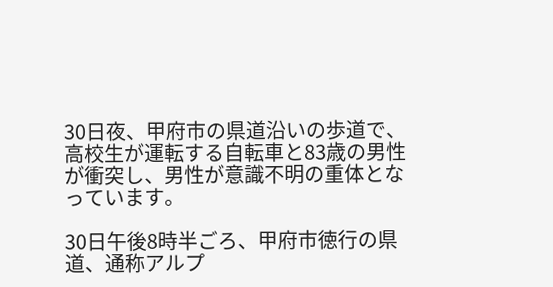30日夜、甲府市の県道沿いの歩道で、高校生が運転する自転車と83歳の男性が衝突し、男性が意識不明の重体となっています。

30日午後8時半ごろ、甲府市徳行の県道、通称アルプ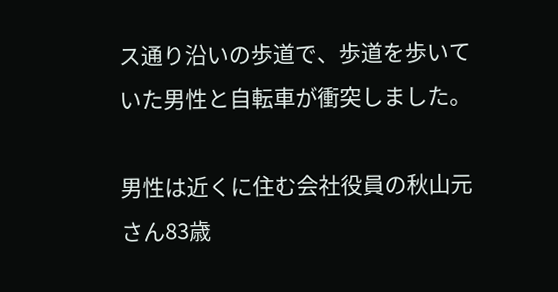ス通り沿いの歩道で、歩道を歩いていた男性と自転車が衝突しました。

男性は近くに住む会社役員の秋山元さん83歳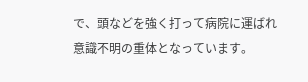で、頭などを強く打って病院に運ばれ意識不明の重体となっています。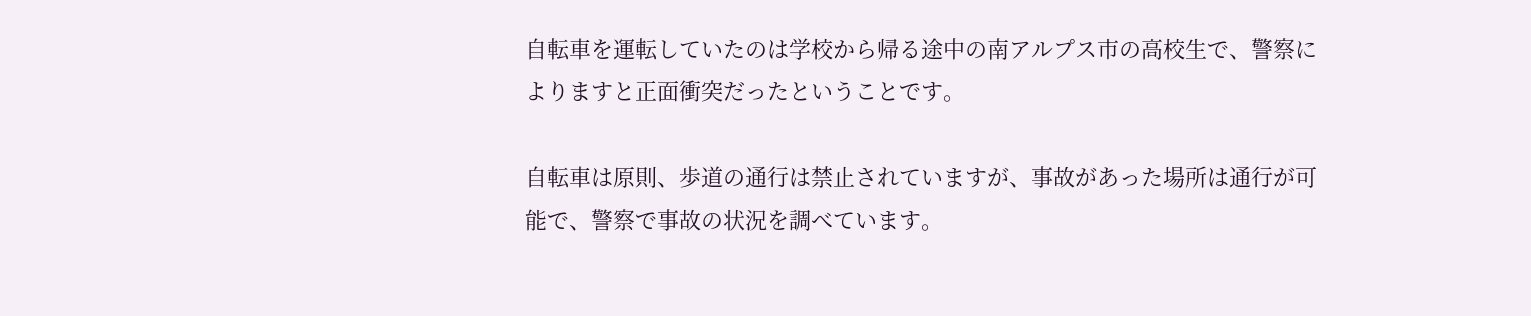自転車を運転していたのは学校から帰る途中の南アルプス市の高校生で、警察によりますと正面衝突だったということです。

自転車は原則、歩道の通行は禁止されていますが、事故があった場所は通行が可能で、警察で事故の状況を調べています。